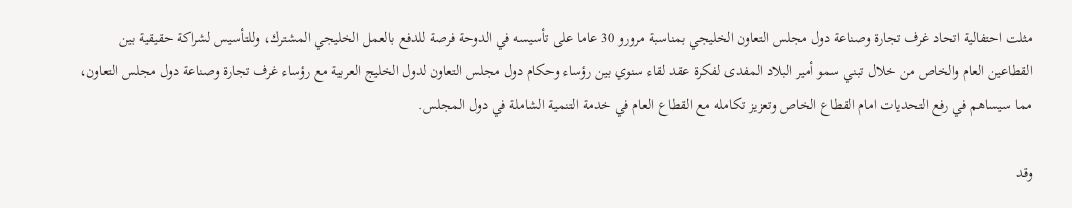مثلت احتفالية اتحاد غرف تجارة وصناعة دول مجلس التعاون الخليجي بمناسبة مرورو 30 عاما على تأسيسه في الدوحة فرصة للدفع بالعمل الخليجي المشترك، وللتأسيس لشراكة حقيقية بين القطاعين العام والخاص من خلال تبني سمو أمير البلاد المفدى لفكرة عقد لقاء سنوي بين رؤساء وحكام دول مجلس التعاون لدول الخليج العربية مع رؤساء غرف تجارة وصناعة دول مجلس التعاون، مما سيساهم في رفع التحديات امام القطاع الخاص وتعزيز تكامله مع القطاع العام في خدمة التنمية الشاملة في دول المجلس.

وقد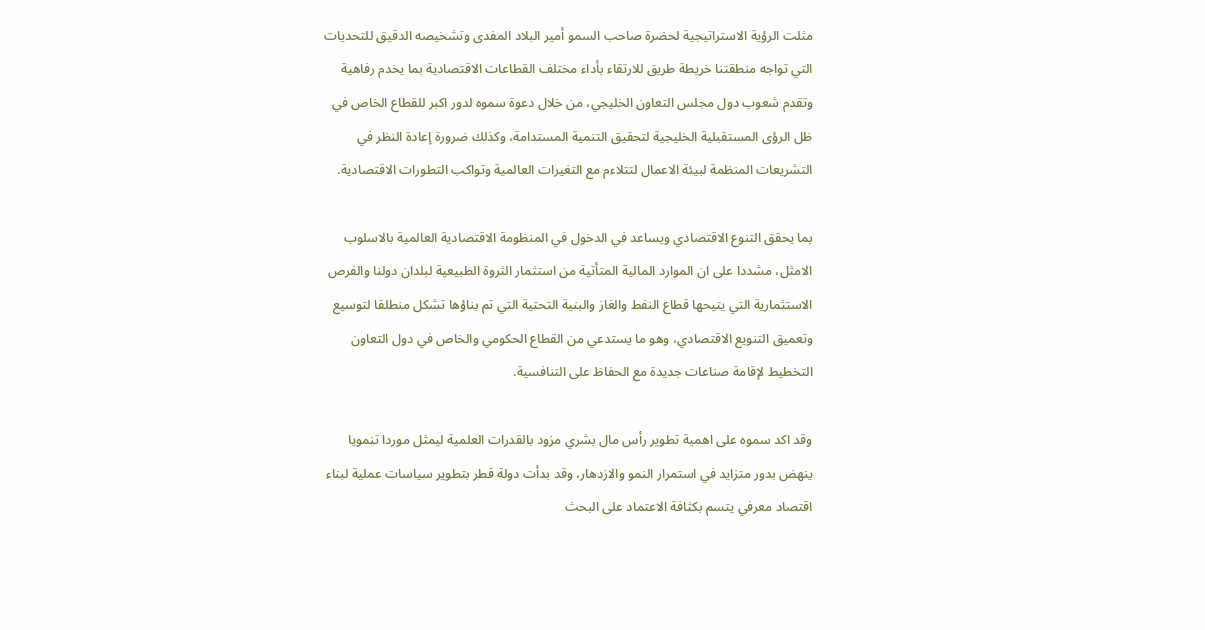مثلت الرؤية الاستراتيجية لحضرة صاحب السمو أمير البلاد المفدى وتشخيصه الدقيق للتحديات التي تواجه منطقتنا خريطة طريق للارتقاء بأداء مختلف القطاعات الاقتصادية بما يخدم رفاهية وتقدم شعوب دول مجلس التعاون الخليجي، من خلال دعوة سموه لدور اكبر للقطاع الخاص في ظل الرؤى المستقبلية الخليجية لتحقيق التنمية المستدامة، وكذلك ضرورة إعادة النظر في التشريعات المنظمة لبيئة الاعمال لتتلاءم مع التغيرات العالمية وتواكب التطورات الاقتصادية.

بما يحقق التنوع الاقتصادي ويساعد في الدخول في المنظومة الاقتصادية العالمية بالاسلوب الامثل، مشددا على ان الموارد المالية المتأتية من استثمار الثروة الطبيعية لبلدان دولنا والفرص الاستثمارية التي يتيحها قطاع النفط والغاز والبنية التحتية التي تم بناؤها تشكل منطلقا لتوسيع وتعميق التنويع الاقتصادي، وهو ما يستدعي من القطاع الحكومي والخاص في دول التعاون التخطيط لإقامة صناعات جديدة مع الحفاظ على التنافسية.

وقد اكد سموه على اهمية تطوير رأس مال بشري مزود بالقدرات العلمية ليمثل موردا تنمويا ينهض بدور متزايد في استمرار النمو والازدهار، وقد بدأت دولة قطر بتطوير سياسات عملية لبناء اقتصاد معرفي يتسم بكثافة الاعتماد على البحث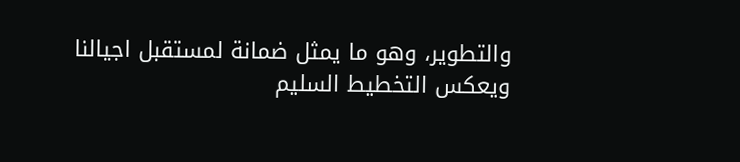والتطوير، وهو ما يمثل ضمانة لمستقبل اجيالنا ويعكس التخطيط السليم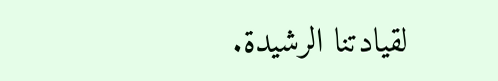لقيادتنا الرشيدة.